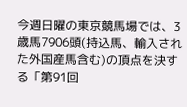今週日曜の東京競馬場では、3歳馬7906頭(持込馬、輸入された外国産馬含む)の頂点を決する「第91回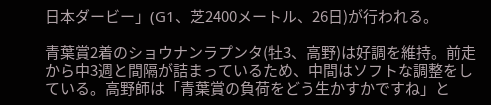日本ダービー」(G1、芝2400メートル、26日)が行われる。

青葉賞2着のショウナンラプンタ(牡3、高野)は好調を維持。前走から中3週と間隔が詰まっているため、中間はソフトな調整をしている。高野師は「青葉賞の負荷をどう生かすかですね」と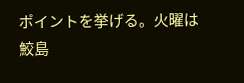ポイントを挙げる。火曜は鮫島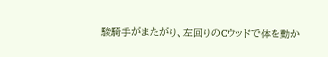駿騎手がまたがり、左回りのCウッドで体を動か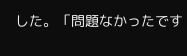した。「問題なかったです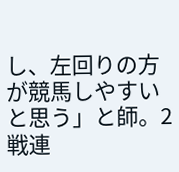し、左回りの方が競馬しやすいと思う」と師。2戦連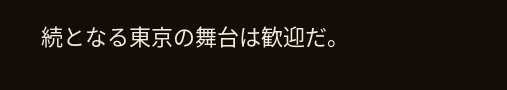続となる東京の舞台は歓迎だ。